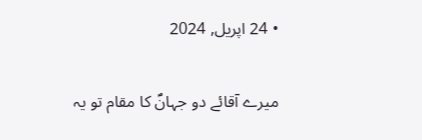• 24 اپریل, 2024

میرے آقائے دو جہانؐ کا مقام تو یہ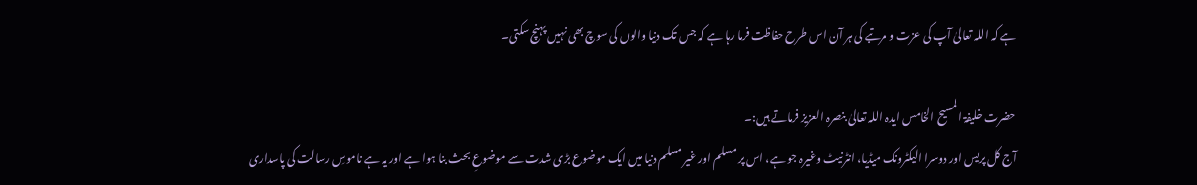ہے کہ اللہ تعالیٰ آپ کی عزت و مرتبے کی ہر آن اس طرح حفاظت فرما رہا ہے کہ جس تک دنیا والوں کی سوچ بھی نہیں پہنچ سکتی۔

حضرت خلیفۃ المسیح الخامس ایدہ اللہ تعالیٰ بنصرہ العزیز فرماتے ہیں:۔
آج کل پریس اور دوسرا الیکٹرونک میڈیا، انٹرنیٹ وغیرہ جو ہے، اس پر مسلم اور غیر مسلم دنیا میں ایک موضوع بڑی شدت سے موضوعِ بحث بنا ہوا ہے اور یہ ہے ناموسِ رسالت کی پاسداری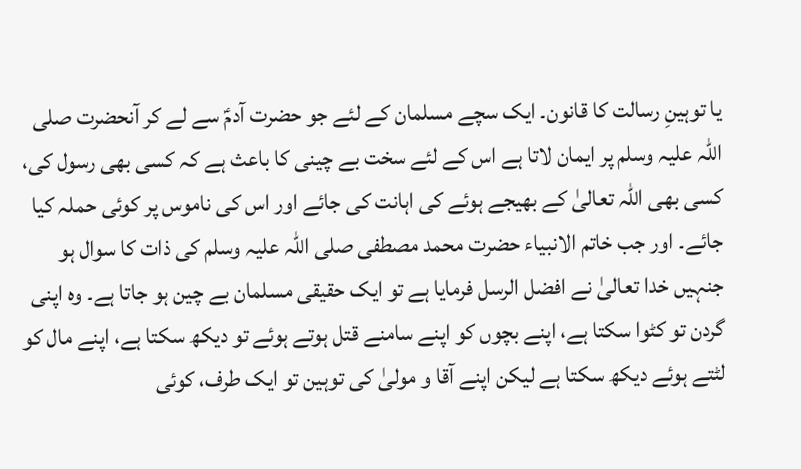یا توہینِ رسالت کا قانون۔ ایک سچے مسلمان کے لئے جو حضرت آدمؑ سے لے کر آنحضرت صلی اللہ علیہ وسلم پر ایمان لاتا ہے اس کے لئے سخت بے چینی کا باعث ہے کہ کسی بھی رسول کی، کسی بھی اللہ تعالیٰ کے بھیجے ہوئے کی اہانت کی جائے اور اس کی ناموس پر کوئی حملہ کیا جائے۔ اور جب خاتم الانبیاء حضرت محمد مصطفی صلی اللہ علیہ وسلم کی ذات کا سوال ہو جنہیں خدا تعالیٰ نے افضل الرسل فرمایا ہے تو ایک حقیقی مسلمان بے چین ہو جاتا ہے۔ وہ اپنی گردن تو کٹوا سکتا ہے، اپنے بچوں کو اپنے سامنے قتل ہوتے ہوئے تو دیکھ سکتا ہے، اپنے مال کو لٹتے ہوئے دیکھ سکتا ہے لیکن اپنے آقا و مولیٰ کی توہین تو ایک طرف، کوئی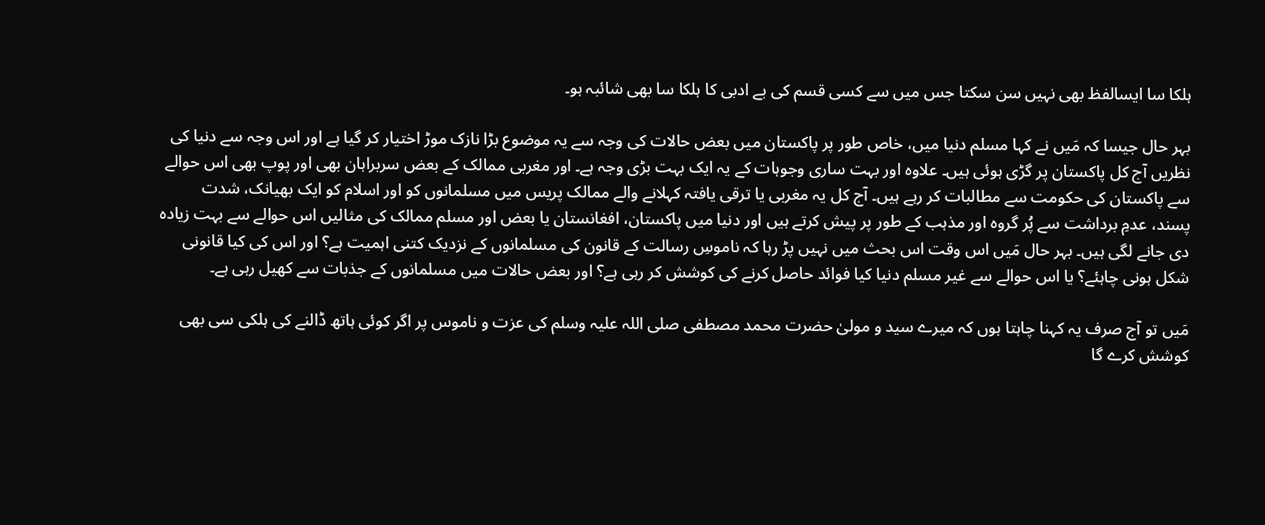ہلکا سا ایسالفظ بھی نہیں سن سکتا جس میں سے کسی قسم کی بے ادبی کا ہلکا سا بھی شائبہ ہو۔

بہر حال جیسا کہ مَیں نے کہا مسلم دنیا میں، خاص طور پر پاکستان میں بعض حالات کی وجہ سے یہ موضوع بڑا نازک موڑ اختیار کر گیا ہے اور اس وجہ سے دنیا کی نظریں آج کل پاکستان پر گڑی ہوئی ہیں۔ علاوہ اور بہت ساری وجوہات کے یہ ایک بہت بڑی وجہ ہے۔ اور مغربی ممالک کے بعض سربراہان بھی اور پوپ بھی اس حوالے سے پاکستان کی حکومت سے مطالبات کر رہے ہیں۔ آج کل یہ مغربی یا ترقی یافتہ کہلانے والے ممالک پریس میں مسلمانوں کو اور اسلام کو ایک بھیانک، شدت پسند، عدمِ برداشت سے پُر گروہ اور مذہب کے طور پر پیش کرتے ہیں اور دنیا میں پاکستان، افغانستان یا بعض اور مسلم ممالک کی مثالیں اس حوالے سے بہت زیادہ دی جانے لگی ہیں۔ بہر حال مَیں اس وقت اس بحث میں نہیں پڑ رہا کہ ناموسِ رسالت کے قانون کی مسلمانوں کے نزدیک کتنی اہمیت ہے؟ اور اس کی کیا قانونی شکل ہونی چاہئے؟ یا اس حوالے سے غیر مسلم دنیا کیا فوائد حاصل کرنے کی کوشش کر رہی ہے؟ اور بعض حالات میں مسلمانوں کے جذبات سے کھیل رہی ہے۔

مَیں تو آج صرف یہ کہنا چاہتا ہوں کہ میرے سید و مولیٰ حضرت محمد مصطفی صلی اللہ علیہ وسلم کی عزت و ناموس پر اگر کوئی ہاتھ ڈالنے کی ہلکی سی بھی کوشش کرے گا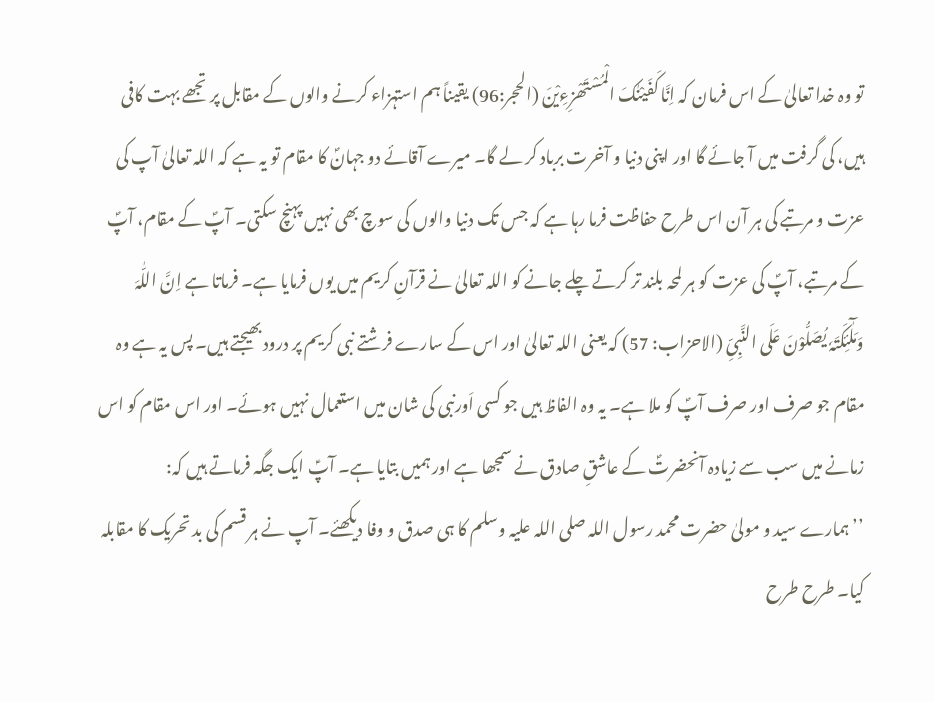تو وہ خدا تعالیٰ کے اس فرمان کہ اِنَّا کَفَیْنٰکَ الْمُسْتَھْزِءِیْنَ (الحجر:96) یقیناً ہم استہزاء کرنے والوں کے مقابل پر تجھے بہت کافی ہیں، کی گرفت میں آ جائے گا اور اپنی دنیا و آخرت برباد کر لے گا۔ میرے آقائے دو جہانؐ کا مقام تو یہ ہے کہ اللہ تعالیٰ آپ کی عزت و مرتبے کی ہر آن اس طرح حفاظت فرما رہا ہے کہ جس تک دنیا والوں کی سوچ بھی نہیں پہنچ سکتی۔ آپؐ کے مقام، آپؐ کے مرتبے، آپؐ کی عزت کو ہر لمحہ بلند تر کرتے چلے جانے کو اللہ تعالیٰ نے قرآنِ کریم میں یوں فرمایا ہے۔ فرماتا ہے اِنَّ اللّٰہَ وَمَلٰٓئِکَتَہٗ یُصَلُّوْنَ عَلَی النَّبِیِّ (الاحزاب: 57) کہ یعنی اللہ تعالیٰ اور اس کے سارے فرشتے نبی کریم پر درود بھیجتے ہیں۔ پس یہ ہے وہ مقام جو صرف اور صرف آپؐ کو ملا ہے۔ یہ وہ الفاظ ہیں جو کسی اَورنبی کی شان میں استعمال نہیں ہوئے۔ اور اس مقام کو اس زمانے میں سب سے زیادہ آنحضرتؐ کے عاشقِ صادق نے سمجھا ہے اور ہمیں بتایا ہے۔ آپؑ ایک جگہ فرماتے ہیں کہ:
’’ہمارے سید و مولیٰ حضرت محمد رسول اللہ صلی اللہ علیہ وسلم کا ہی صدق و وفا دیکھئے۔ آپ نے ہر قسم کی بد تحریک کا مقابلہ کیا۔ طرح طرح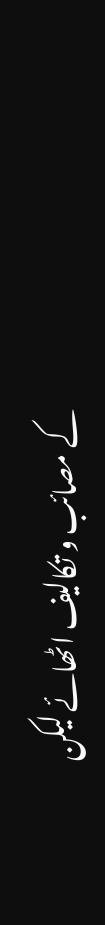کے مصائب و تکالیف اٹھائے لیکن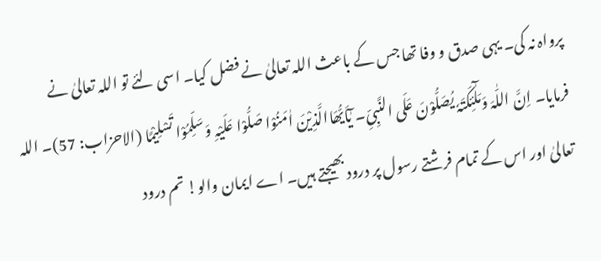پرواہ نہ کی۔ یہی صدق و وفا تھا جس کے باعث اللہ تعالیٰ نے فضل کیا۔ اسی لئے تو اللہ تعالیٰ نے فرمایا۔ اِنَّ اللّٰہَ وَمَلٰٓئِکَتَہٗ یُصَلُّوْنَ عَلَی النَّبِیِّ۔ یٰٓاَیُّھَاالَّذِیْنَ اٰمَنُوْا صَلُّوْا عَلَیْہِ وَسَلِّمُوْا تَسْلِیْمًا (الاحزاب: 57)۔ اللہ تعالیٰ اور اس کے تمام فرشتے رسول پر درود بھیجتے ہیں۔ اے ایمان والو! تم درود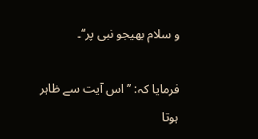و سلام بھیجو نبی پر‘‘۔

فرمایا کہ: ’’اس آیت سے ظاہر ہوتا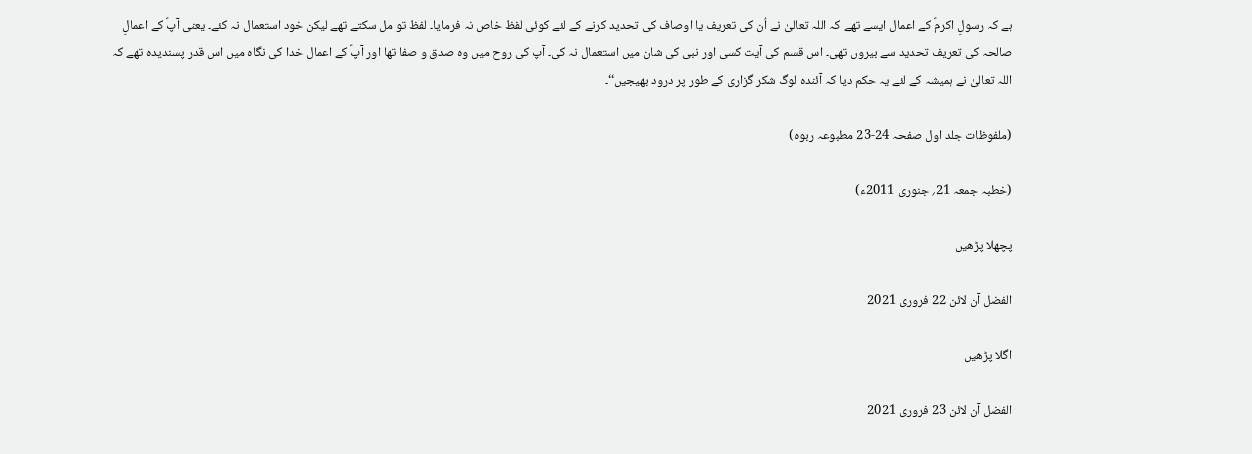ہے کہ رسولِ اکرمؐ کے اعمال ایسے تھے کہ اللہ تعالیٰ نے اُن کی تعریف یا اوصاف کی تحدید کرنے کے لئے کوئی لفظ خاص نہ فرمایا۔ لفظ تو مل سکتے تھے لیکن خود استعمال نہ کئے۔ یعنی آپؐ کے اعمالِ صالحہ کی تعریف تحدید سے بیروں تھی۔ اس قسم کی آیت کسی اور نبی کی شان میں استعمال نہ کی۔ آپ کی روح میں وہ صدق و صفا تھا اور آپؐ کے اعمال خدا کی نگاہ میں اس قدر پسندیدہ تھے کہ اللہ تعالیٰ نے ہمیشہ کے لئے یہ حکم دیا کہ آئندہ لوگ شکر گزاری کے طور پر درود بھیجیں‘‘۔

(ملفوظات جلد اول صفحہ 24-23 مطبوعہ ربوہ)

(خطبہ جمعہ 21؍ جنوری 2011ء)

پچھلا پڑھیں

الفضل آن لائن 22 فروری 2021

اگلا پڑھیں

الفضل آن لائن 23 فروری 2021